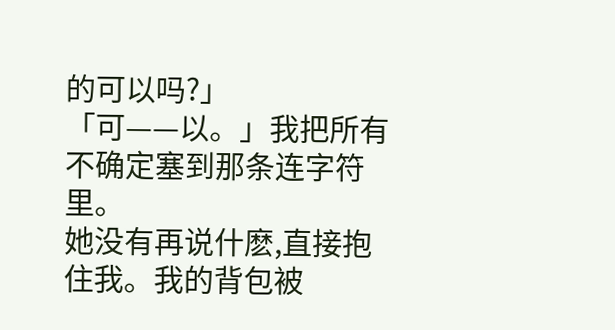的可以吗?」
「可——以。」我把所有不确定塞到那条连字符里。
她没有再说什麽,直接抱住我。我的背包被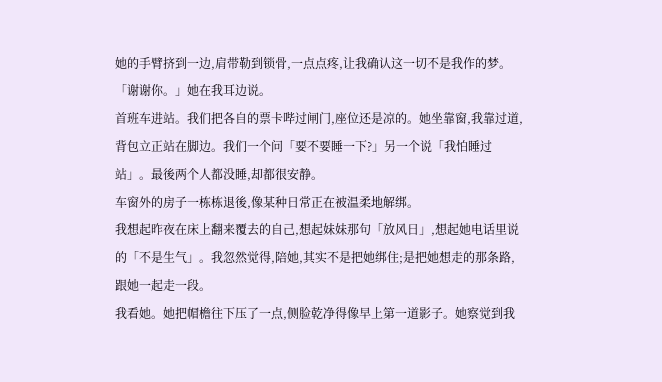她的手臂挤到一边,肩带勒到锁骨,一点点疼,让我确认这一切不是我作的梦。
「谢谢你。」她在我耳边说。
首班车进站。我们把各自的票卡哔过闸门,座位还是凉的。她坐靠窗,我靠过道,背包立正站在脚边。我们一个问「要不要睡一下?」另一个说「我怕睡过站」。最後两个人都没睡,却都很安静。
车窗外的房子一栋栋退後,像某种日常正在被温柔地解绑。
我想起昨夜在床上翻来覆去的自己,想起妹妹那句「放风日」,想起她电话里说的「不是生气」。我忽然觉得,陪她,其实不是把她绑住;是把她想走的那条路,跟她一起走一段。
我看她。她把帽檐往下压了一点,侧脸乾净得像早上第一道影子。她察觉到我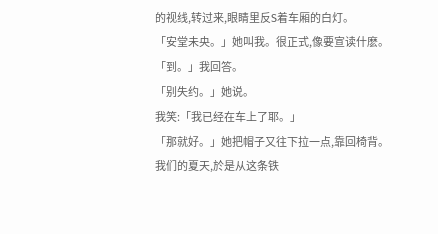的视线,转过来,眼睛里反S着车厢的白灯。
「安堂未央。」她叫我。很正式,像要宣读什麽。
「到。」我回答。
「别失约。」她说。
我笑:「我已经在车上了耶。」
「那就好。」她把帽子又往下拉一点,靠回椅背。
我们的夏天,於是从这条铁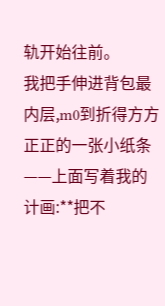轨开始往前。
我把手伸进背包最内层,m0到折得方方正正的一张小纸条——上面写着我的计画:**把不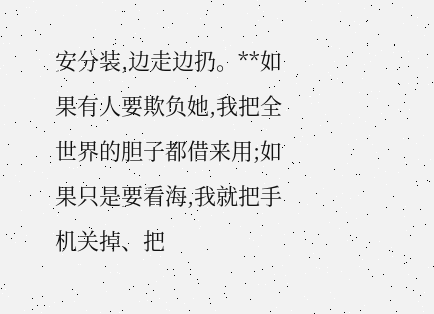安分装,边走边扔。**如果有人要欺负她,我把全世界的胆子都借来用;如果只是要看海,我就把手机关掉、把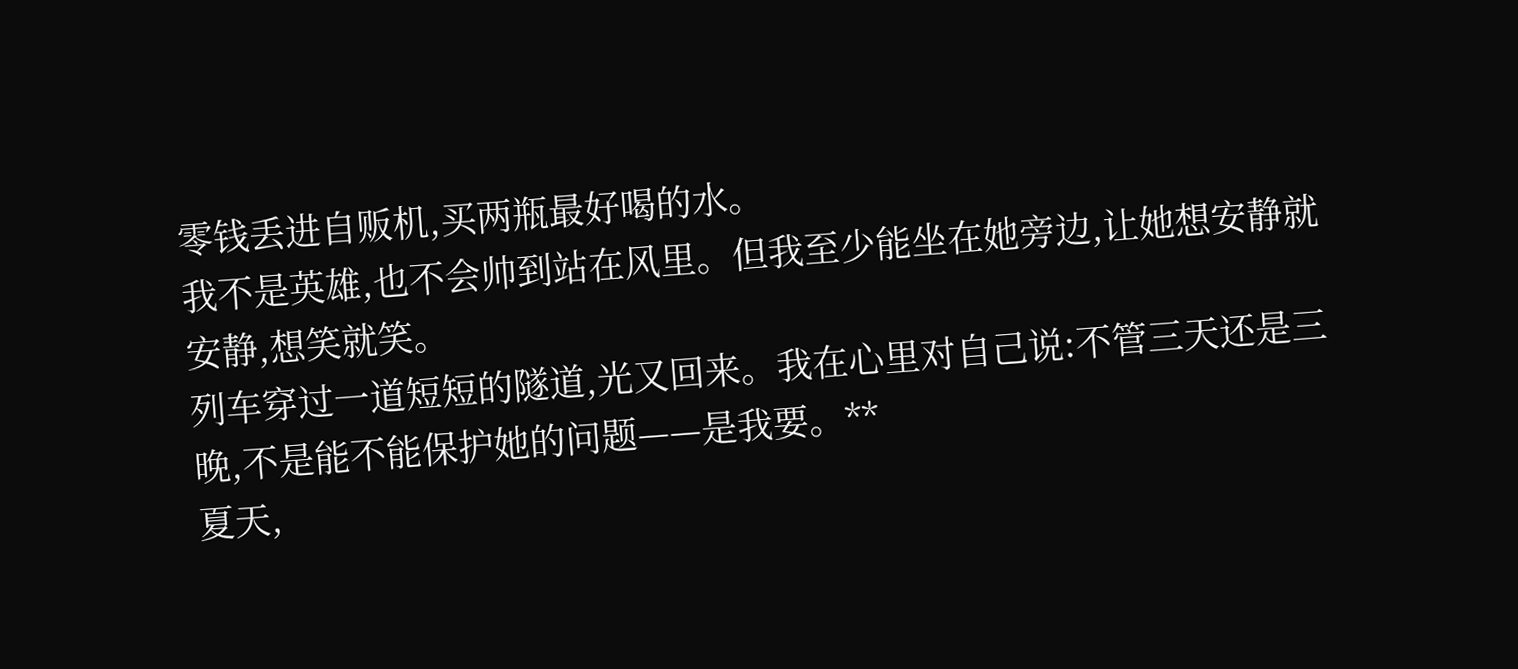零钱丢进自贩机,买两瓶最好喝的水。
我不是英雄,也不会帅到站在风里。但我至少能坐在她旁边,让她想安静就安静,想笑就笑。
列车穿过一道短短的隧道,光又回来。我在心里对自己说:不管三天还是三晚,不是能不能保护她的问题——是我要。**
夏天,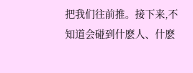把我们往前推。接下来,不知道会碰到什麽人、什麽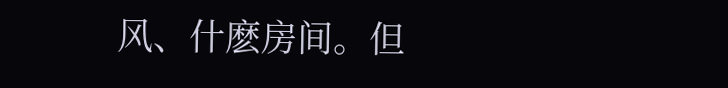风、什麽房间。但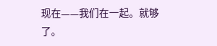现在——我们在一起。就够了。